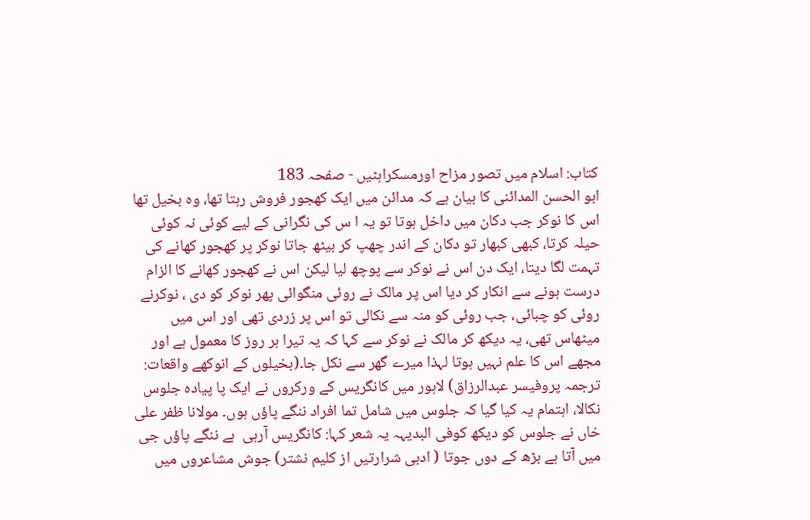کتاب: اسلام میں تصور مزاح اورمسکراہٹیں - صفحہ 183
ابو الحسن المدائنی کا بیان ہے کہ مدائن میں ایک کھجور فروش رہتا تھا، وہ بخیل تھا اس کا نوکر جب دکان میں داخل ہوتا تو یہ ا س کی نگرانی کے لیے کوئی نہ کوئی حیلہ کرتا، کبھی کبھار تو دکان کے اندر چھپ کر بیٹھ جاتا نوکر پر کھجور کھانے کی تہمت لگا دیتا، ایک دن اس نے نوکر سے پوچھ لیا لیکن اس نے کھجور کھانے کا الزام درست ہونے سے انکار کر دیا اس پر مالک نے روئی منگوائی پھر نوکر کو دی ، نوکرنے روئی کو چبائی، جب روئی کو منہ سے نکالی تو اس پر زردی تھی اور اس میں میٹھاس تھی، یہ دیکھ کر مالک نے نوکر سے کہا کہ یہ تیرا ہر روز کا معمول ہے اور مجھے اس کا علم نہیں ہوتا لہذا میرے گھر سے نکل جا۔(بخیلوں کے انوکھے واقعات: ترجمہ پروفیسر عبدالرزاق) لاہور میں کانگریس کے ورکروں نے ایک پا پیادہ جلوس نکالا، اہتمام یہ کیا گیا کہ جلوس میں شامل تما افراد ننگے پاؤں ہوں۔ مولانا ظفر علی خاں نے جلوس کو دیکھ کوفی البدیہہ یہ شعر کہا: کانگریس آرہی  ہے ننگے پاؤں جی میں آتا ہے بڑھ کے دوں جوتا ( ادبی شرارتیں از کلیم نشتر) جوش مشاعروں میں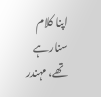اپنا کلام سنارہے تھے، مہندر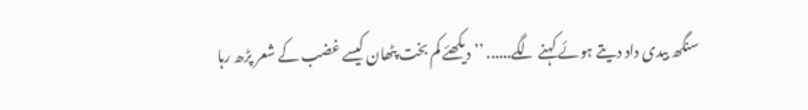سنگھ بیدی داد دیتے ہوئے کہنے لگے...... ’’ دیکھئے کم بخت پٹھان کیسے غضب کے شعر پڑھ رہا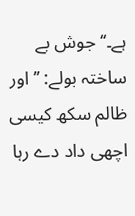ہے۔‘‘ جوش بے ساختہ بولے: ’’ اور ظالم سکھ کیسی اچھی داد دے رہا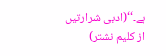ہے۔‘‘(ادبی شرارتیں از کلیم نشتر)